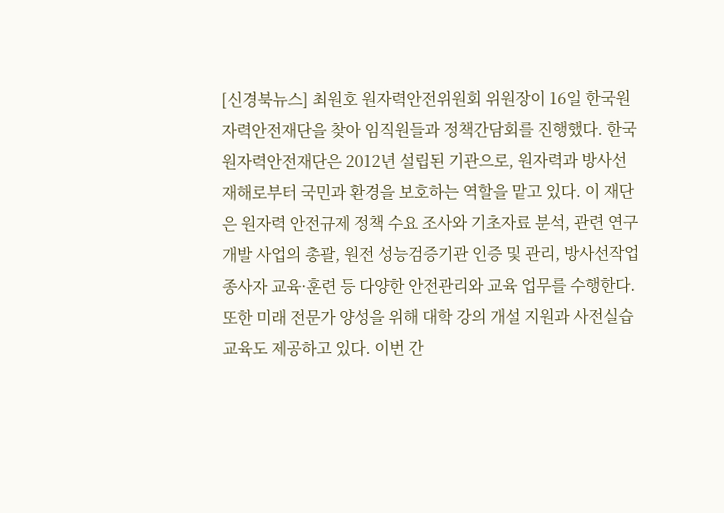[신경북뉴스] 최원호 원자력안전위원회 위원장이 16일 한국원자력안전재단을 찾아 임직원들과 정책간담회를 진행했다. 한국원자력안전재단은 2012년 설립된 기관으로, 원자력과 방사선 재해로부터 국민과 환경을 보호하는 역할을 맡고 있다. 이 재단은 원자력 안전규제 정책 수요 조사와 기초자료 분석, 관련 연구개발 사업의 총괄, 원전 성능검증기관 인증 및 관리, 방사선작업종사자 교육·훈련 등 다양한 안전관리와 교육 업무를 수행한다. 또한 미래 전문가 양성을 위해 대학 강의 개설 지원과 사전실습 교육도 제공하고 있다. 이번 간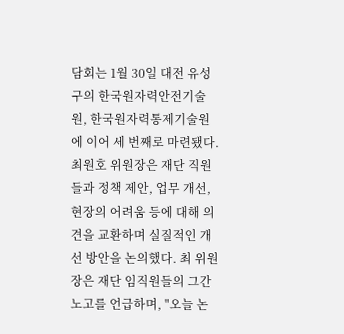담회는 1월 30일 대전 유성구의 한국원자력안전기술원, 한국원자력통제기술원에 이어 세 번째로 마련됐다. 최원호 위원장은 재단 직원들과 정책 제안, 업무 개선, 현장의 어려움 등에 대해 의견을 교환하며 실질적인 개선 방안을 논의했다. 최 위원장은 재단 임직원들의 그간 노고를 언급하며, "오늘 논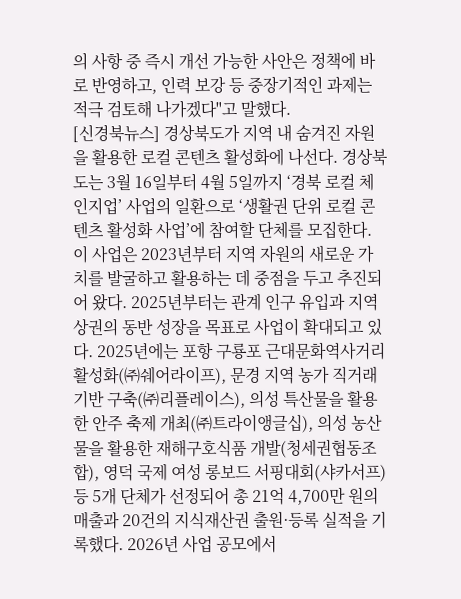의 사항 중 즉시 개선 가능한 사안은 정책에 바로 반영하고, 인력 보강 등 중장기적인 과제는 적극 검토해 나가겠다"고 말했다.
[신경북뉴스] 경상북도가 지역 내 숨겨진 자원을 활용한 로컬 콘텐츠 활성화에 나선다. 경상북도는 3월 16일부터 4월 5일까지 ‘경북 로컬 체인지업’ 사업의 일환으로 ‘생활권 단위 로컬 콘텐츠 활성화 사업’에 참여할 단체를 모집한다. 이 사업은 2023년부터 지역 자원의 새로운 가치를 발굴하고 활용하는 데 중점을 두고 추진되어 왔다. 2025년부터는 관계 인구 유입과 지역 상권의 동반 성장을 목표로 사업이 확대되고 있다. 2025년에는 포항 구룡포 근대문화역사거리 활성화(㈜쉐어라이프), 문경 지역 농가 직거래 기반 구축(㈜리플레이스), 의성 특산물을 활용한 안주 축제 개최(㈜트라이앵글십), 의성 농산물을 활용한 재해구호식품 개발(청세권협동조합), 영덕 국제 여성 롱보드 서핑대회(샤카서프) 등 5개 단체가 선정되어 총 21억 4,700만 원의 매출과 20건의 지식재산권 출원·등록 실적을 기록했다. 2026년 사업 공모에서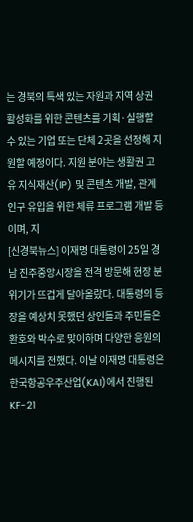는 경북의 특색 있는 자원과 지역 상권 활성화를 위한 콘텐츠를 기획·실행할 수 있는 기업 또는 단체 2곳을 선정해 지원할 예정이다. 지원 분야는 생활권 고유 지식재산(IP) 및 콘텐츠 개발, 관계인구 유입을 위한 체류 프로그램 개발 등이며, 지
[신경북뉴스] 이재명 대통령이 25일 경남 진주중앙시장을 전격 방문해 현장 분위기가 뜨겁게 달아올랐다. 대통령의 등장을 예상치 못했던 상인들과 주민들은 환호와 박수로 맞이하며 다양한 응원의 메시지를 전했다. 이날 이재명 대통령은 한국항공우주산업(KAI)에서 진행된 KF-21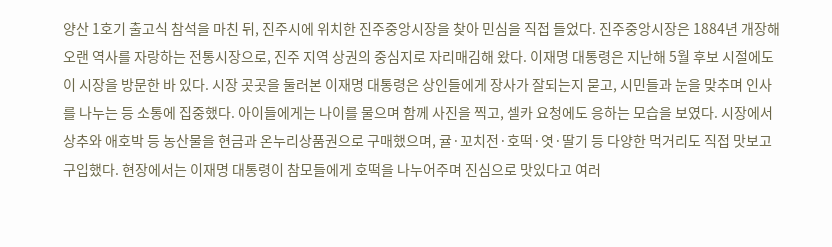양산 1호기 출고식 참석을 마친 뒤, 진주시에 위치한 진주중앙시장을 찾아 민심을 직접 들었다. 진주중앙시장은 1884년 개장해 오랜 역사를 자랑하는 전통시장으로, 진주 지역 상권의 중심지로 자리매김해 왔다. 이재명 대통령은 지난해 5월 후보 시절에도 이 시장을 방문한 바 있다. 시장 곳곳을 둘러본 이재명 대통령은 상인들에게 장사가 잘되는지 묻고, 시민들과 눈을 맞추며 인사를 나누는 등 소통에 집중했다. 아이들에게는 나이를 물으며 함께 사진을 찍고, 셀카 요청에도 응하는 모습을 보였다. 시장에서 상추와 애호박 등 농산물을 현금과 온누리상품권으로 구매했으며, 귤·꼬치전·호떡·엿·딸기 등 다양한 먹거리도 직접 맛보고 구입했다. 현장에서는 이재명 대통령이 참모들에게 호떡을 나누어주며 진심으로 맛있다고 여러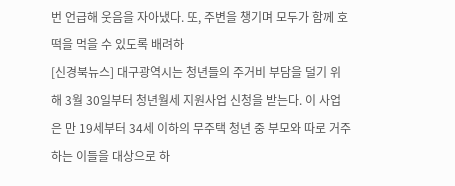번 언급해 웃음을 자아냈다. 또, 주변을 챙기며 모두가 함께 호떡을 먹을 수 있도록 배려하
[신경북뉴스] 대구광역시는 청년들의 주거비 부담을 덜기 위해 3월 30일부터 청년월세 지원사업 신청을 받는다. 이 사업은 만 19세부터 34세 이하의 무주택 청년 중 부모와 따로 거주하는 이들을 대상으로 하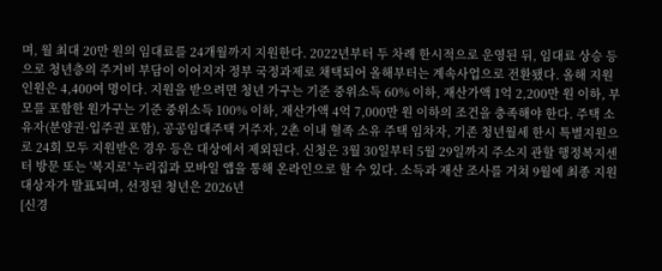며, 월 최대 20만 원의 임대료를 24개월까지 지원한다. 2022년부터 두 차례 한시적으로 운영된 뒤, 임대료 상승 등으로 청년층의 주거비 부담이 이어지자 정부 국정과제로 채택되어 올해부터는 계속사업으로 전환됐다. 올해 지원 인원은 4,400여 명이다. 지원을 받으려면 청년 가구는 기준 중위소득 60% 이하, 재산가액 1억 2,200만 원 이하, 부모를 포함한 원가구는 기준 중위소득 100% 이하, 재산가액 4억 7,000만 원 이하의 조건을 충족해야 한다. 주택 소유자(분양권·입주권 포함), 공공임대주택 거주자, 2촌 이내 혈족 소유 주택 임차자, 기존 청년월세 한시 특별지원으로 24회 모두 지원받은 경우 등은 대상에서 제외된다. 신청은 3월 30일부터 5월 29일까지 주소지 관할 행정복지센터 방문 또는 '복지로' 누리집과 모바일 앱을 통해 온라인으로 할 수 있다. 소득과 재산 조사를 거쳐 9월에 최종 지원 대상자가 발표되며, 선정된 청년은 2026년
[신경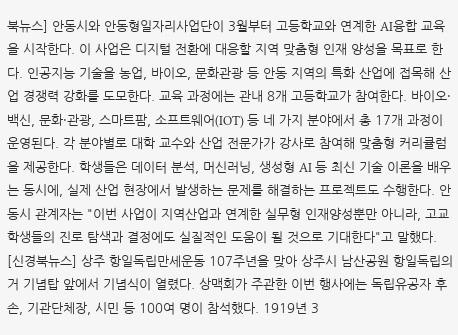북뉴스] 안동시와 안동형일자리사업단이 3월부터 고등학교와 연계한 AI융합 교육을 시작한다. 이 사업은 디지털 전환에 대응할 지역 맞춤형 인재 양성을 목표로 한다. 인공지능 기술을 농업, 바이오, 문화관광 등 안동 지역의 특화 산업에 접목해 산업 경쟁력 강화를 도모한다. 교육 과정에는 관내 8개 고등학교가 참여한다. 바이오·백신, 문화·관광, 스마트팜, 소프트웨어(IOT) 등 네 가지 분야에서 총 17개 과정이 운영된다. 각 분야별로 대학 교수와 산업 전문가가 강사로 참여해 맞춤형 커리큘럼을 제공한다. 학생들은 데이터 분석, 머신러닝, 생성형 AI 등 최신 기술 이론을 배우는 동시에, 실제 산업 현장에서 발생하는 문제를 해결하는 프로젝트도 수행한다. 안동시 관계자는 "이번 사업이 지역산업과 연계한 실무형 인재양성뿐만 아니라, 고교 학생들의 진로 탐색과 결정에도 실질적인 도움이 될 것으로 기대한다"고 말했다.
[신경북뉴스] 상주 항일독립만세운동 107주년을 맞아 상주시 남산공원 항일독립의거 기념탑 앞에서 기념식이 열렸다. 상맥회가 주관한 이번 행사에는 독립유공자 후손, 기관단체장, 시민 등 100여 명이 참석했다. 1919년 3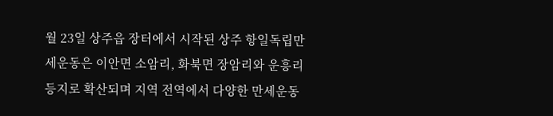월 23일 상주읍 장터에서 시작된 상주 항일독립만세운동은 이안면 소암리, 화북면 장암리와 운흥리 등지로 확산되며 지역 전역에서 다양한 만세운동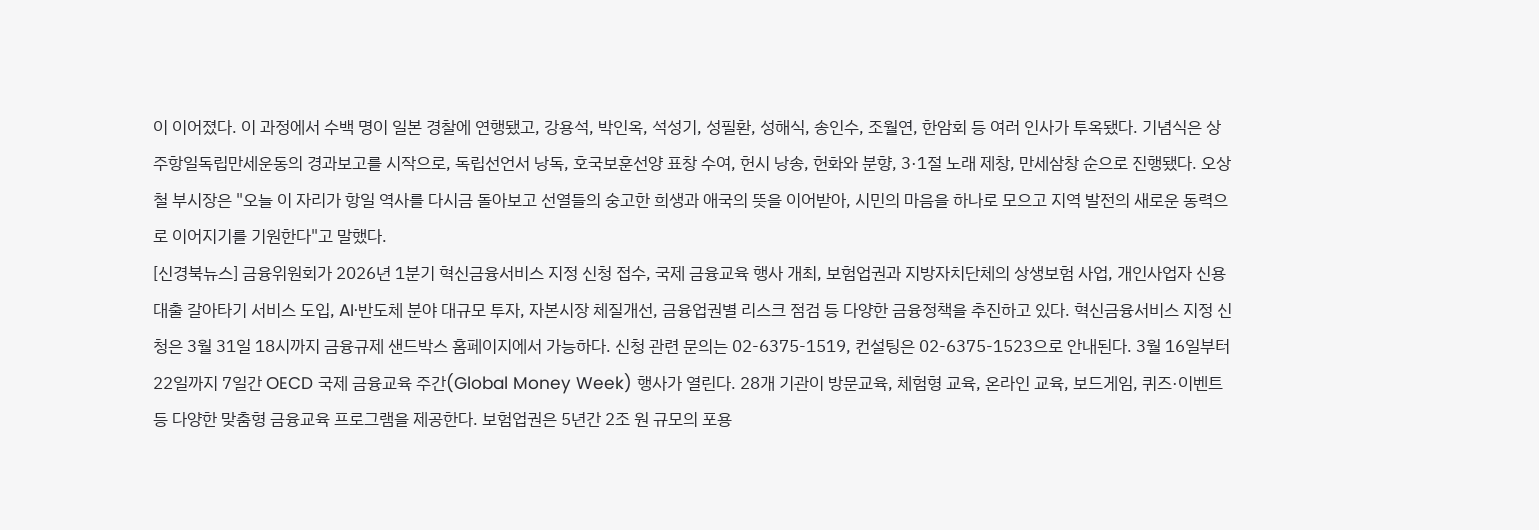이 이어졌다. 이 과정에서 수백 명이 일본 경찰에 연행됐고, 강용석, 박인옥, 석성기, 성필환, 성해식, 송인수, 조월연, 한암회 등 여러 인사가 투옥됐다. 기념식은 상주항일독립만세운동의 경과보고를 시작으로, 독립선언서 낭독, 호국보훈선양 표창 수여, 헌시 낭송, 헌화와 분향, 3·1절 노래 제창, 만세삼창 순으로 진행됐다. 오상철 부시장은 "오늘 이 자리가 항일 역사를 다시금 돌아보고 선열들의 숭고한 희생과 애국의 뜻을 이어받아, 시민의 마음을 하나로 모으고 지역 발전의 새로운 동력으로 이어지기를 기원한다"고 말했다.
[신경북뉴스] 금융위원회가 2026년 1분기 혁신금융서비스 지정 신청 접수, 국제 금융교육 행사 개최, 보험업권과 지방자치단체의 상생보험 사업, 개인사업자 신용대출 갈아타기 서비스 도입, AI·반도체 분야 대규모 투자, 자본시장 체질개선, 금융업권별 리스크 점검 등 다양한 금융정책을 추진하고 있다. 혁신금융서비스 지정 신청은 3월 31일 18시까지 금융규제 샌드박스 홈페이지에서 가능하다. 신청 관련 문의는 02-6375-1519, 컨설팅은 02-6375-1523으로 안내된다. 3월 16일부터 22일까지 7일간 OECD 국제 금융교육 주간(Global Money Week) 행사가 열린다. 28개 기관이 방문교육, 체험형 교육, 온라인 교육, 보드게임, 퀴즈·이벤트 등 다양한 맞춤형 금융교육 프로그램을 제공한다. 보험업권은 5년간 2조 원 규모의 포용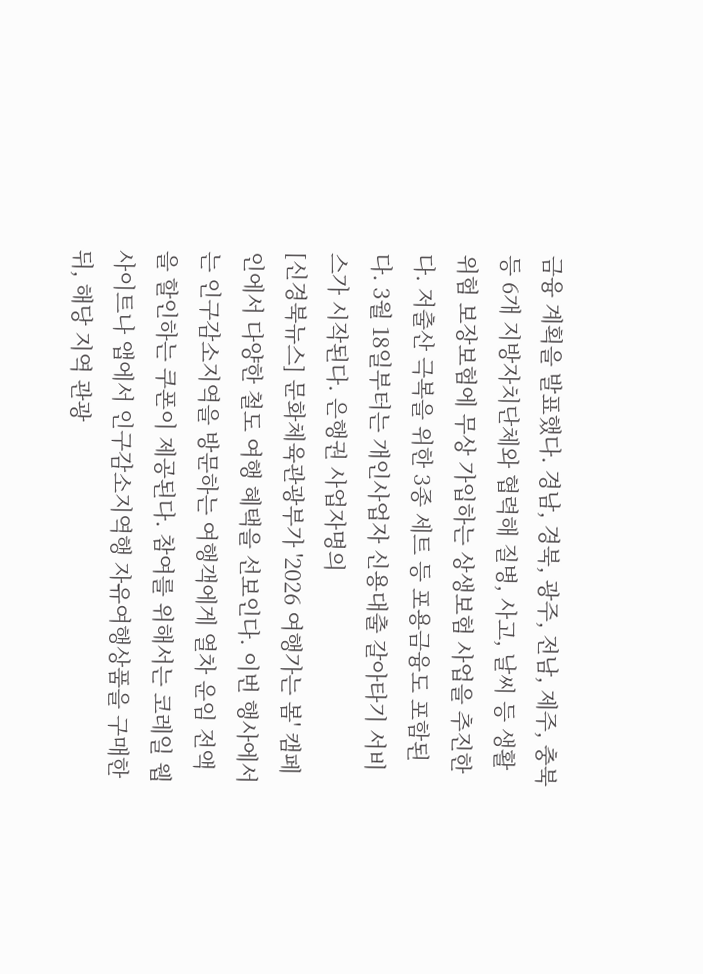금융 계획을 발표했다. 경남, 경북, 광주, 전남, 제주, 충북 등 6개 지방자치단체와 협력해 질병, 사고, 날씨 등 생활위험 보장보험에 무상 가입하는 상생보험 사업을 추진한다. 저출산 극복을 위한 3종 세트 등 포용금융도 포함된다. 3월 18일부터는 개인사업자 신용대출 갈아타기 서비스가 시작된다. 은행권 사업자명의
[신경북뉴스] 문화체육관광부가 '2026 여행가는 봄' 캠페인에서 다양한 철도 여행 혜택을 선보인다. 이번 행사에서는 인구감소지역을 방문하는 여행객에게 열차 운임 전액을 할인하는 쿠폰이 제공된다. 참여를 위해서는 코레일 웹사이트나 앱에서 인구감소지역행 자유여행상품을 구매한 뒤, 해당 지역 관광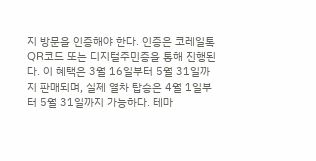지 방문을 인증해야 한다. 인증은 코레일톡 QR코드 또는 디지털주민증을 통해 진행된다. 이 혜택은 3월 16일부터 5월 31일까지 판매되며, 실제 열차 탑승은 4월 1일부터 5월 31일까지 가능하다. 테마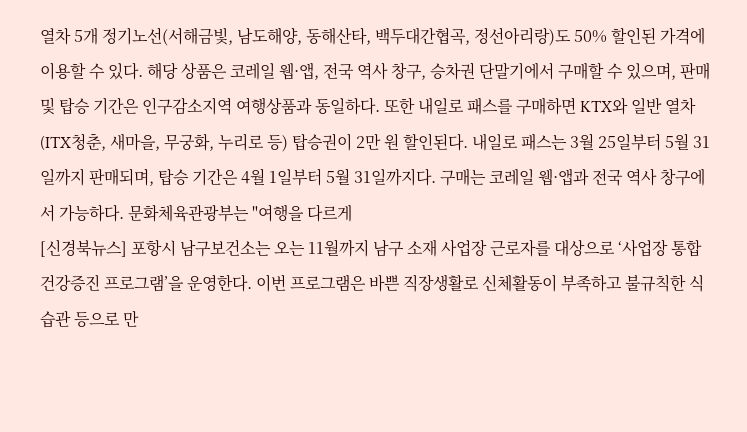열차 5개 정기노선(서해금빛, 남도해양, 동해산타, 백두대간협곡, 정선아리랑)도 50% 할인된 가격에 이용할 수 있다. 해당 상품은 코레일 웹·앱, 전국 역사 창구, 승차권 단말기에서 구매할 수 있으며, 판매 및 탑승 기간은 인구감소지역 여행상품과 동일하다. 또한 내일로 패스를 구매하면 KTX와 일반 열차(ITX청춘, 새마을, 무궁화, 누리로 등) 탑승권이 2만 원 할인된다. 내일로 패스는 3월 25일부터 5월 31일까지 판매되며, 탑승 기간은 4월 1일부터 5월 31일까지다. 구매는 코레일 웹·앱과 전국 역사 창구에서 가능하다. 문화체육관광부는 "여행을 다르게
[신경북뉴스] 포항시 남구보건소는 오는 11월까지 남구 소재 사업장 근로자를 대상으로 ‘사업장 통합건강증진 프로그램’을 운영한다. 이번 프로그램은 바쁜 직장생활로 신체활동이 부족하고 불규칙한 식습관 등으로 만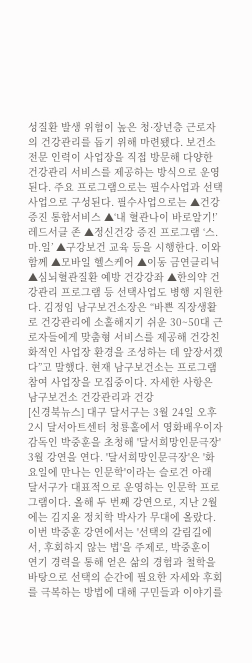성질환 발생 위험이 높은 청·장년층 근로자의 건강관리를 돕기 위해 마련됐다. 보건소 전문 인력이 사업장을 직접 방문해 다양한 건강관리 서비스를 제공하는 방식으로 운영된다. 주요 프로그램으로는 필수사업과 선택사업으로 구성된다. 필수사업으로는 ▲건강증진 통합서비스 ▲‘내 혈관나이 바로알기!’ 레드서클 존 ▲정신건강 증진 프로그램 ‘스.마.일’ ▲구강보건 교육 등을 시행한다. 이와 함께 ▲모바일 헬스케어 ▲이동 금연클리닉 ▲심뇌혈관질환 예방 건강강좌 ▲한의약 건강관리 프로그램 등 선택사업도 병행 지원한다. 김정임 남구보건소장은 “바쁜 직장생활로 건강관리에 소홀해지기 쉬운 30~50대 근로자들에게 맞춤형 서비스를 제공해 건강친화적인 사업장 환경을 조성하는 데 앞장서겠다”고 말했다. 현재 남구보건소는 프로그램 참여 사업장을 모집중이다. 자세한 사항은 남구보건소 건강관리과 건강
[신경북뉴스] 대구 달서구는 3월 24일 오후 2시 달서아트센터 청룡홀에서 영화배우이자 감독인 박중훈을 초청해 '달서희망인문극장' 3월 강연을 연다. '달서희망인문극장'은 '화요일에 만나는 인문학'이라는 슬로건 아래 달서구가 대표적으로 운영하는 인문학 프로그램이다. 올해 두 번째 강연으로, 지난 2월에는 김지윤 정치학 박사가 무대에 올랐다. 이번 박중훈 강연에서는 '선택의 갈림길에서, 후회하지 않는 법'을 주제로, 박중훈이 연기 경력을 통해 얻은 삶의 경험과 철학을 바탕으로 선택의 순간에 필요한 자세와 후회를 극복하는 방법에 대해 구민들과 이야기를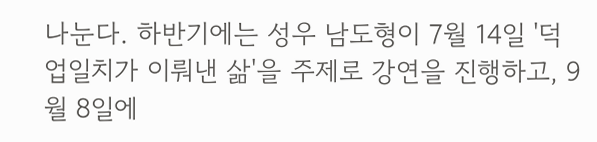나눈다. 하반기에는 성우 남도형이 7월 14일 '덕업일치가 이뤄낸 삶'을 주제로 강연을 진행하고, 9월 8일에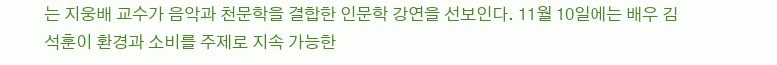는 지웅배 교수가 음악과 천문학을 결합한 인문학 강연을 선보인다. 11월 10일에는 배우 김석훈이 환경과 소비를 주제로 지속 가능한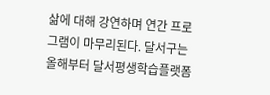삶에 대해 강연하며 연간 프로그램이 마무리된다. 달서구는 올해부터 달서평생학습플랫폼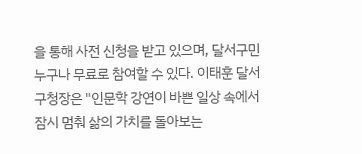을 통해 사전 신청을 받고 있으며, 달서구민 누구나 무료로 참여할 수 있다. 이태훈 달서구청장은 "인문학 강연이 바쁜 일상 속에서 잠시 멈춰 삶의 가치를 돌아보는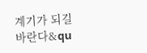계기가 되길 바란다&qu